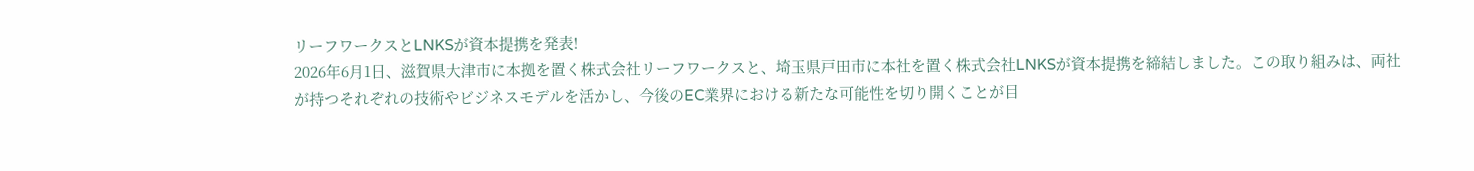リーフワークスとLNKSが資本提携を発表!
2026年6月1日、滋賀県大津市に本拠を置く株式会社リーフワークスと、埼玉県戸田市に本社を置く株式会社LNKSが資本提携を締結しました。この取り組みは、両社が持つそれぞれの技術やビジネスモデルを活かし、今後のEC業界における新たな可能性を切り開くことが目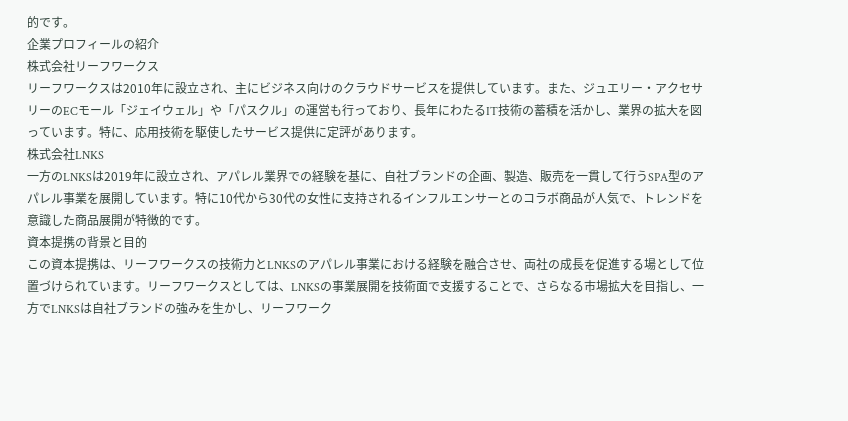的です。
企業プロフィールの紹介
株式会社リーフワークス
リーフワークスは2010年に設立され、主にビジネス向けのクラウドサービスを提供しています。また、ジュエリー・アクセサリーのECモール「ジェイウェル」や「パスクル」の運営も行っており、長年にわたるIT技術の蓄積を活かし、業界の拡大を図っています。特に、応用技術を駆使したサービス提供に定評があります。
株式会社LNKS
一方のLNKSは2019年に設立され、アパレル業界での経験を基に、自社ブランドの企画、製造、販売を一貫して行うSPA型のアパレル事業を展開しています。特に10代から30代の女性に支持されるインフルエンサーとのコラボ商品が人気で、トレンドを意識した商品展開が特徴的です。
資本提携の背景と目的
この資本提携は、リーフワークスの技術力とLNKSのアパレル事業における経験を融合させ、両社の成長を促進する場として位置づけられています。リーフワークスとしては、LNKSの事業展開を技術面で支援することで、さらなる市場拡大を目指し、一方でLNKSは自社ブランドの強みを生かし、リーフワーク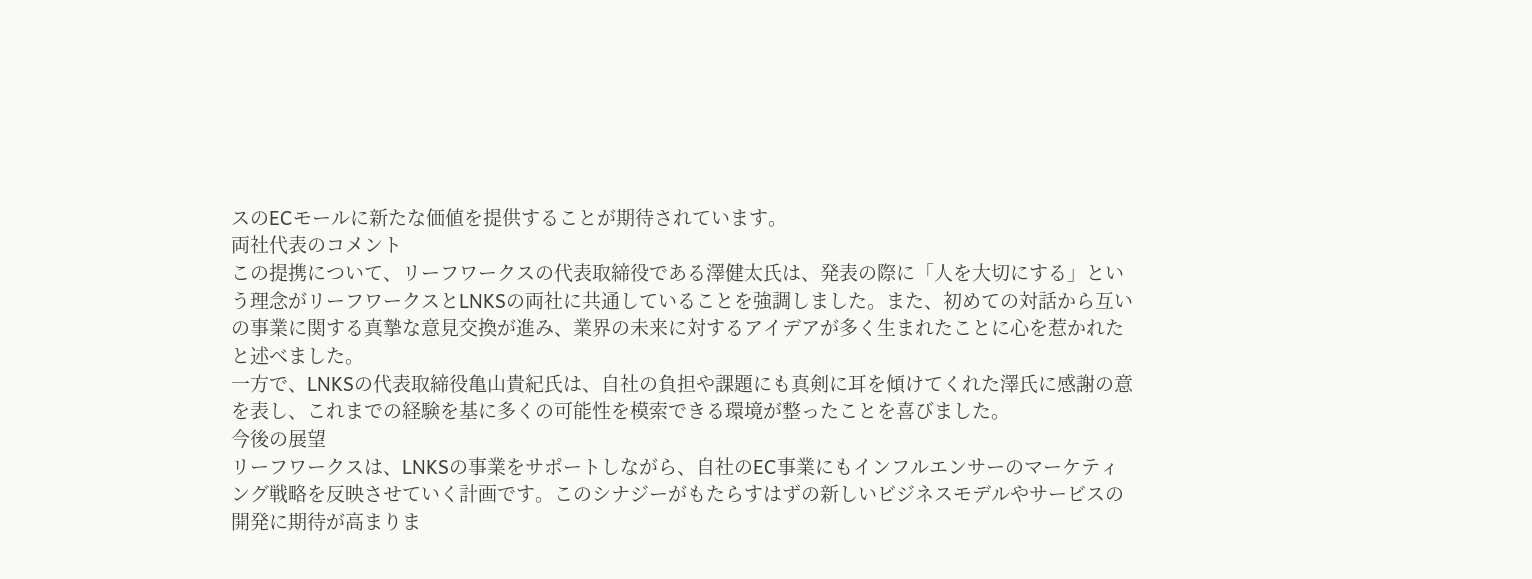スのECモールに新たな価値を提供することが期待されています。
両社代表のコメント
この提携について、リーフワークスの代表取締役である澤健太氏は、発表の際に「人を大切にする」という理念がリーフワークスとLNKSの両社に共通していることを強調しました。また、初めての対話から互いの事業に関する真摯な意見交換が進み、業界の未来に対するアイデアが多く生まれたことに心を惹かれたと述べました。
一方で、LNKSの代表取締役亀山貴紀氏は、自社の負担や課題にも真剣に耳を傾けてくれた澤氏に感謝の意を表し、これまでの経験を基に多くの可能性を模索できる環境が整ったことを喜びました。
今後の展望
リーフワークスは、LNKSの事業をサポートしながら、自社のEC事業にもインフルエンサーのマーケティング戦略を反映させていく計画です。このシナジーがもたらすはずの新しいビジネスモデルやサービスの開発に期待が高まりま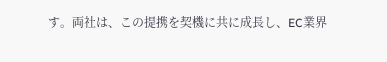す。両社は、この提携を契機に共に成長し、EC業界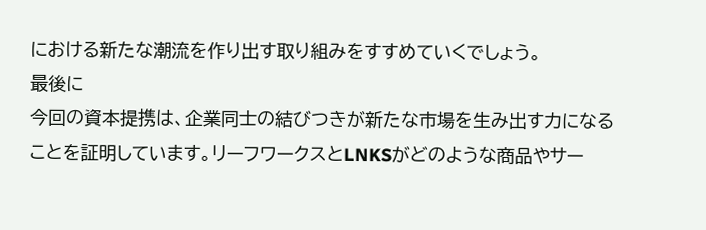における新たな潮流を作り出す取り組みをすすめていくでしょう。
最後に
今回の資本提携は、企業同士の結びつきが新たな市場を生み出す力になることを証明しています。リーフワークスとLNKSがどのような商品やサー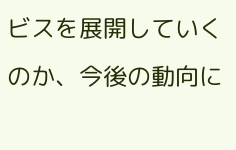ビスを展開していくのか、今後の動向に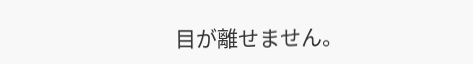目が離せません。